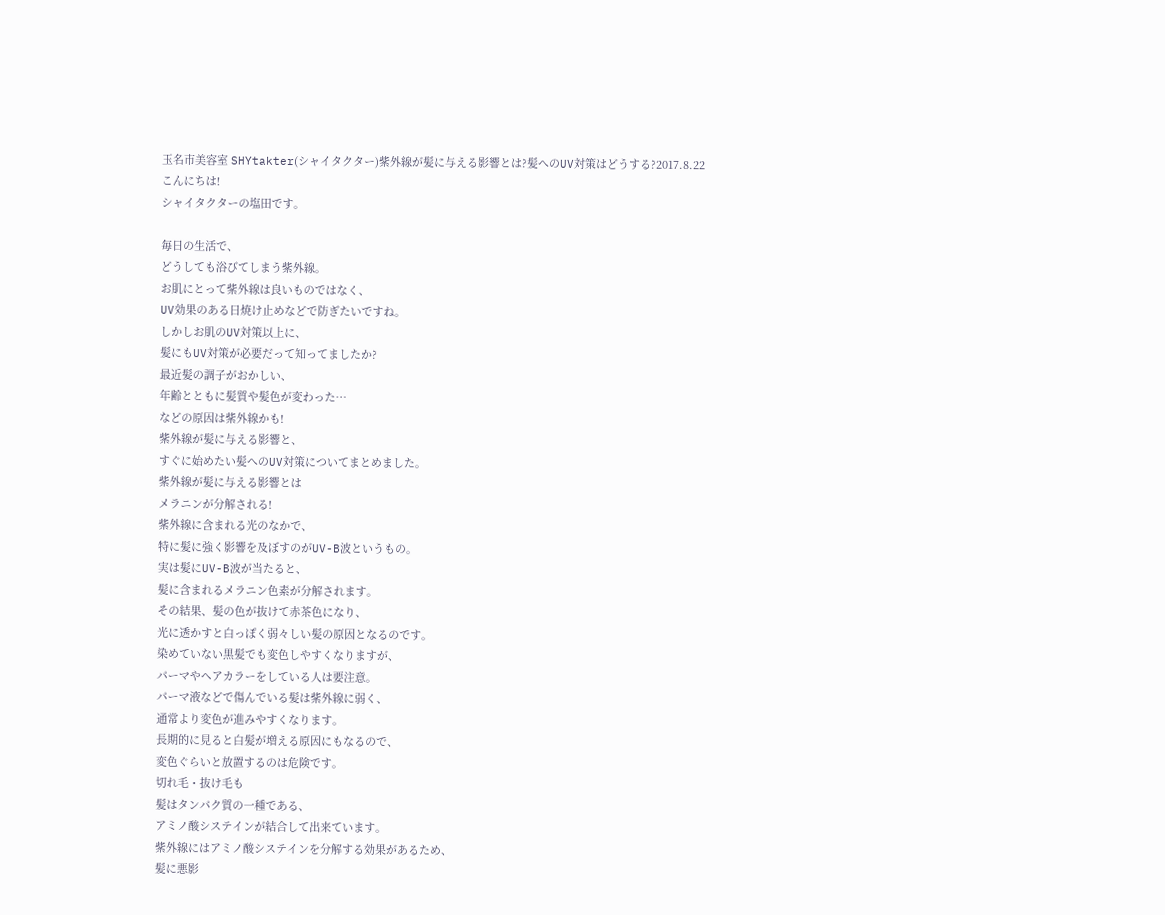玉名市美容室 SHYtakter(シャイタクター)紫外線が髪に与える影響とは?髪へのUV対策はどうする?2017.8.22
こんにちは!
シャイタクターの塩田です。

毎日の生活で、
どうしても浴びてしまう紫外線。
お肌にとって紫外線は良いものではなく、
UV効果のある日焼け止めなどで防ぎたいですね。
しかしお肌のUV対策以上に、
髪にもUV対策が必要だって知ってましたか?
最近髪の調子がおかしい、
年齢とともに髪質や髪色が変わった…
などの原因は紫外線かも!
紫外線が髪に与える影響と、
すぐに始めたい髪へのUV対策についてまとめました。
紫外線が髪に与える影響とは
メラニンが分解される!
紫外線に含まれる光のなかで、
特に髪に強く影響を及ぼすのがUV-B波というもの。
実は髪にUV-B波が当たると、
髪に含まれるメラニン色素が分解されます。
その結果、髪の色が抜けて赤茶色になり、
光に透かすと白っぽく弱々しい髪の原因となるのです。
染めていない黒髪でも変色しやすくなりますが、
パーマやヘアカラーをしている人は要注意。
パーマ液などで傷んでいる髪は紫外線に弱く、
通常より変色が進みやすくなります。
長期的に見ると白髪が増える原因にもなるので、
変色ぐらいと放置するのは危険です。
切れ毛・抜け毛も
髪はタンパク質の一種である、
アミノ酸システインが結合して出来ています。
紫外線にはアミノ酸システインを分解する効果があるため、
髪に悪影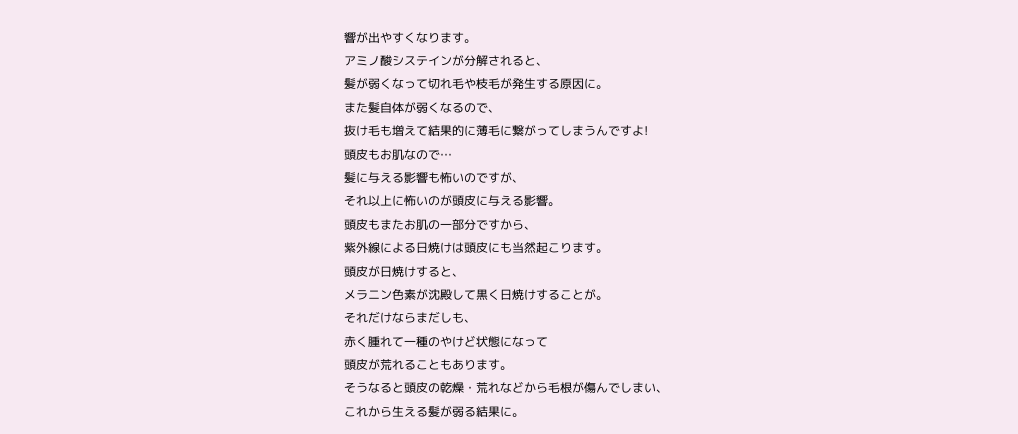響が出やすくなります。
アミノ酸システインが分解されると、
髪が弱くなって切れ毛や枝毛が発生する原因に。
また髪自体が弱くなるので、
抜け毛も増えて結果的に薄毛に繋がってしまうんですよ!
頭皮もお肌なので…
髪に与える影響も怖いのですが、
それ以上に怖いのが頭皮に与える影響。
頭皮もまたお肌の一部分ですから、
紫外線による日焼けは頭皮にも当然起こります。
頭皮が日焼けすると、
メラニン色素が沈殿して黒く日焼けすることが。
それだけならまだしも、
赤く腫れて一種のやけど状態になって
頭皮が荒れることもあります。
そうなると頭皮の乾燥・荒れなどから毛根が傷んでしまい、
これから生える髪が弱る結果に。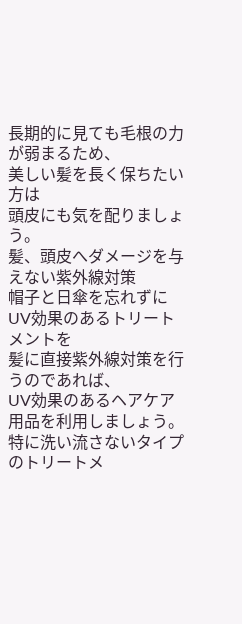長期的に見ても毛根の力が弱まるため、
美しい髪を長く保ちたい方は
頭皮にも気を配りましょう。
髪、頭皮へダメージを与えない紫外線対策
帽子と日傘を忘れずにUV効果のあるトリートメントを
髪に直接紫外線対策を行うのであれば、
UV効果のあるヘアケア用品を利用しましょう。
特に洗い流さないタイプのトリートメ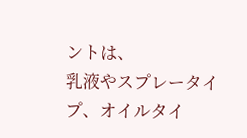ントは、
乳液やスプレータイプ、オイルタイ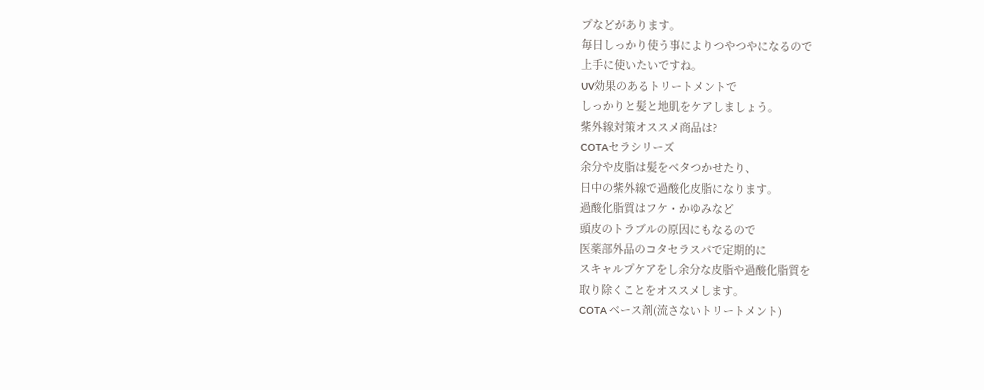プなどがあります。
毎日しっかり使う事によりつやつやになるので
上手に使いたいですね。
UV効果のあるトリートメントで
しっかりと髪と地肌をケアしましょう。
紫外線対策オススメ商品は?
COTAセラシリーズ
余分や皮脂は髪をベタつかせたり、
日中の紫外線で過酸化皮脂になります。
過酸化脂質はフケ・かゆみなど
頭皮のトラブルの原因にもなるので
医薬部外品のコタセラスパで定期的に
スキャルプケアをし余分な皮脂や過酸化脂質を
取り除くことをオススメします。
COTA ベース剤(流さないトリートメント)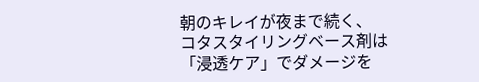朝のキレイが夜まで続く、
コタスタイリングベース剤は
「浸透ケア」でダメージを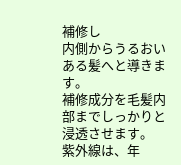補修し
内側からうるおいある髪へと導きます。
補修成分を毛髪内部までしっかりと浸透させます。
紫外線は、年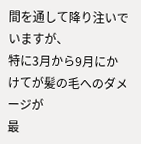間を通して降り注いでいますが、
特に3月から9月にかけてが髪の毛へのダメージが
最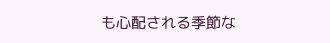も心配される季節な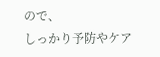ので、
しっかり予防やケア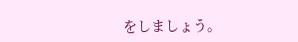をしましょう。